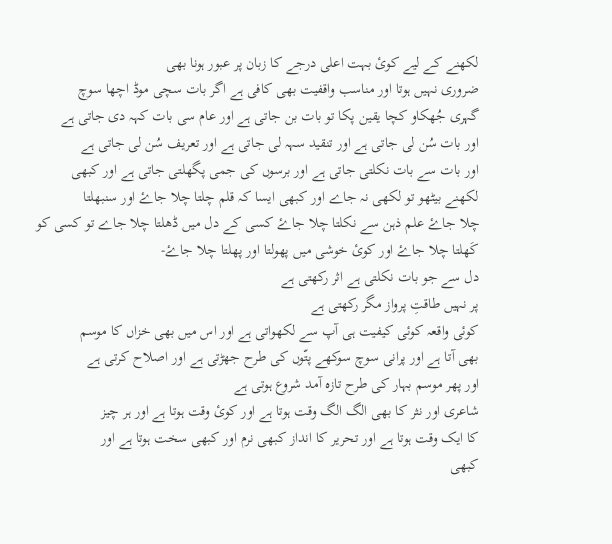لکھنے کے لیے کوئ بہت اعلی درجے کا زبان پر عبور ہونا بھی
ضروری نہیں ہوتا اور مناسب واقفیت بھی کافی ہے اگر بات سچی موڈ اچھا سوچ
گہری جُھکاو کچا یقین پکا تو بات بن جاتی ہے اور عام سی بات کہہ دی جاتی ہے
اور بات سُن لی جاتی ہے اور تنقید سہہ لی جاتی ہے اور تعریف سُن لی جاتی ہے
اور بات سے بات نکلتی جاتی ہے اور برسوں کی جمی پگھلتی جاتی ہے اور کبھی
لکھنے بیٹھو تو لکھی نہ جاے اور کبھی ایسا کہ قلم چلتا چلا جاۓ اور سنبھلتا
چلا جاۓ علم ذہن سے نکلتا چلا جاۓ کسی کے دل میں ڈھلتا چلا جاے تو کسی کو
کَھلتا چلا جاۓ اور کوئ خوشی میں پھولتا اور پھلتا چلا جاۓ-
دل سے جو بات نکلتی ہے اثر رکھتی ہے
پر نہیں طاقتِ پرواز مگر رکھتی ہے
کوئی واقعہ کوئی کیفیت ہی آپ سے لکھواتی ہے اور اس میں بھی خزاں کا موسم
بھی آتا ہے اور پرانی سوچ سوکھے پتّوں کی طرح جھڑتی ہے اور اصلاح کرتی ہے
اور پھر موسم بہار کی طرح تازہ آمد شروع ہوتی ہے
شاعری اور نثر کا بھی الگ الگ وقت ہوتا ہے اور کوئ وقت ہوتا ہے اور ہر چیز
کا ایک وقت ہوتا ہے اور تحریر کا انداز کبھی نرم اور کبھی سخت ہوتا ہے اور
کبھی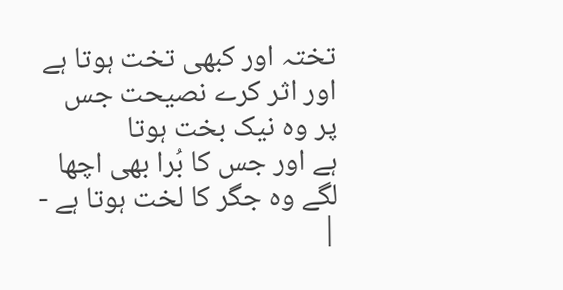تختہ اور کبھی تخت ہوتا ہے اور اثر کرے نصیحت جس پر وہ نیک بخت ہوتا
ہے اور جس کا بُرا بھی اچھا لگے وہ جگر کا لخت ہوتا ہے - |